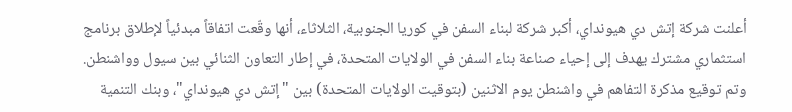أعلنت شركة إتش دي هيونداي، أكبر شركة لبناء السفن في كوريا الجنوبية، الثلاثاء، أنها وقّعت اتفاقاً مبدئياً لإطلاق برنامج استثماري مشترك يهدف إلى إحياء صناعة بناء السفن في الولايات المتحدة، في إطار التعاون الثنائي بين سيول وواشنطن.
وتم توقيع مذكرة التفاهم في واشنطن يوم الاثنين (بتوقيت الولايات المتحدة) بين "إتش دي هيونداي"، وبنك التنمية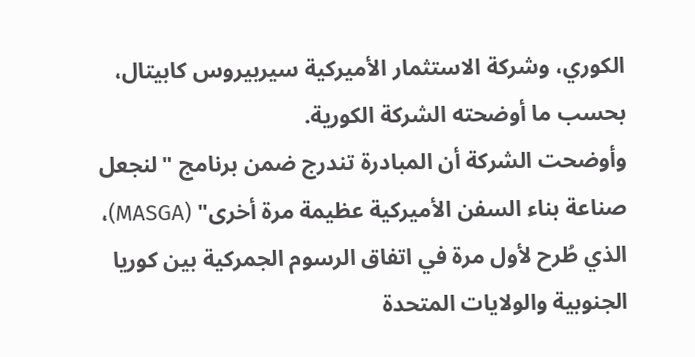الكوري، وشركة الاستثمار الأميركية سيربيروس كابيتال، بحسب ما أوضحته الشركة الكورية.
وأوضحت الشركة أن المبادرة تندرج ضمن برنامج "لنجعل صناعة بناء السفن الأميركية عظيمة مرة أخرى" (MASGA)، الذي طُرح لأول مرة في اتفاق الرسوم الجمركية بين كوريا الجنوبية والولايات المتحدة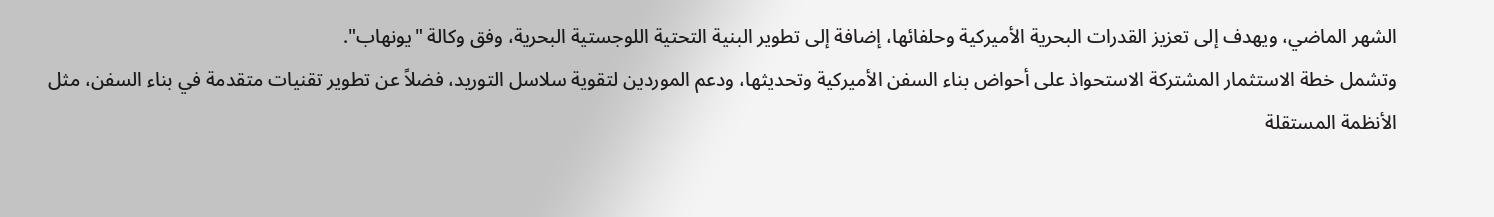الشهر الماضي، ويهدف إلى تعزيز القدرات البحرية الأميركية وحلفائها، إضافة إلى تطوير البنية التحتية اللوجستية البحرية، وفق وكالة "يونهاب".
وتشمل خطة الاستثمار المشتركة الاستحواذ على أحواض بناء السفن الأميركية وتحديثها، ودعم الموردين لتقوية سلاسل التوريد، فضلاً عن تطوير تقنيات متقدمة في بناء السفن، مثل الأنظمة المستقلة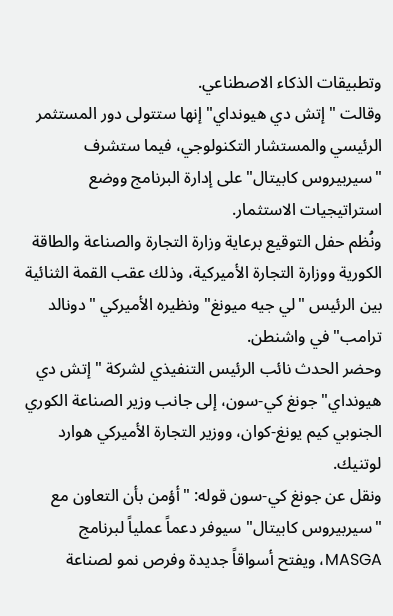وتطبيقات الذكاء الاصطناعي.
وقالت "إتش دي هيونداي" إنها ستتولى دور المستثمر الرئيسي والمستشار التكنولوجي، فيما ستشرف "سيربيروس كابيتال" على إدارة البرنامج ووضع استراتيجيات الاستثمار.
ونُظم حفل التوقيع برعاية وزارة التجارة والصناعة والطاقة الكورية ووزارة التجارة الأميركية، وذلك عقب القمة الثنائية بين الرئيس "لي جيه ميونغ" ونظيره الأميركي "دونالد ترامب" في واشنطن.
وحضر الحدث نائب الرئيس التنفيذي لشركة "إتش دي هيونداي" جونغ كي-سون، إلى جانب وزير الصناعة الكوري الجنوبي كيم يونغ-كوان، ووزير التجارة الأميركي هوارد لوتنيك.
ونقل عن جونغ كي-سون قوله: "أؤمن بأن التعاون مع "سيربيروس كابيتال" سيوفر دعماً عملياً لبرنامج MASGA، ويفتح أسواقاً جديدة وفرص نمو لصناعة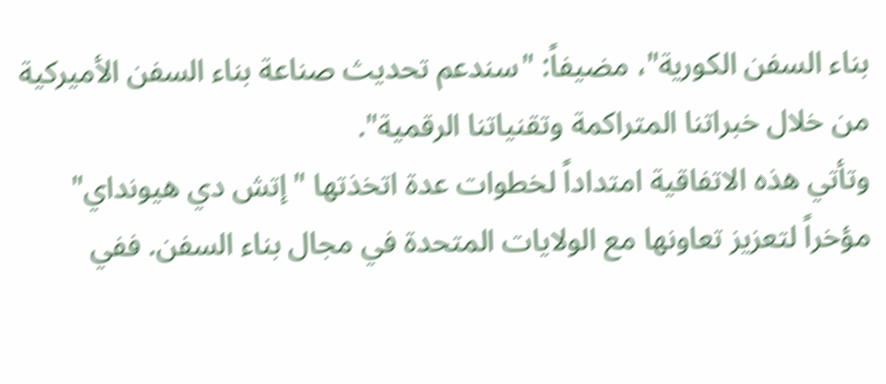بناء السفن الكورية"، مضيفاً: "سندعم تحديث صناعة بناء السفن الأميركية من خلال خبراتنا المتراكمة وتقنياتنا الرقمية".
وتأتي هذه الاتفاقية امتداداً لخطوات عدة اتخذتها "إتش دي هيونداي" مؤخراً لتعزيز تعاونها مع الولايات المتحدة في مجال بناء السفن. ففي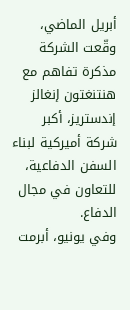أبريل الماضي، وقّعت الشركة مذكرة تفاهم مع هنتنغتون إنغالز إندستريز، أكبر شركة أميركية لبناء السفن الدفاعية، للتعاون في مجال الدفاع.
وفي يونيو، أبرمت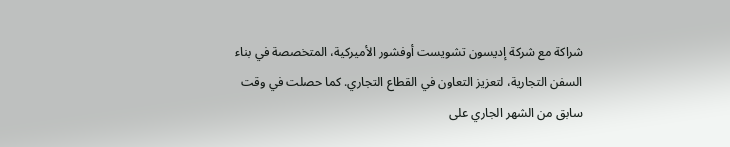شراكة مع شركة إديسون تشويست أوفشور الأميركية، المتخصصة في بناء السفن التجارية، لتعزيز التعاون في القطاع التجاري. كما حصلت في وقت سابق من الشهر الجاري على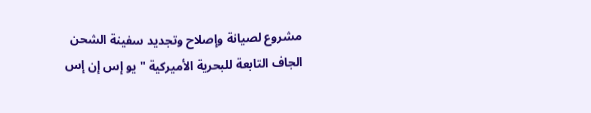مشروع لصيانة وإصلاح وتجديد سفينة الشحن الجاف التابعة للبحرية الأميركية "يو إس إن إس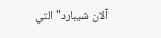آلان شيبارد" التي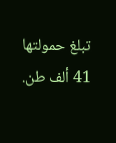تبلغ حمولتها 41 ألف طن.